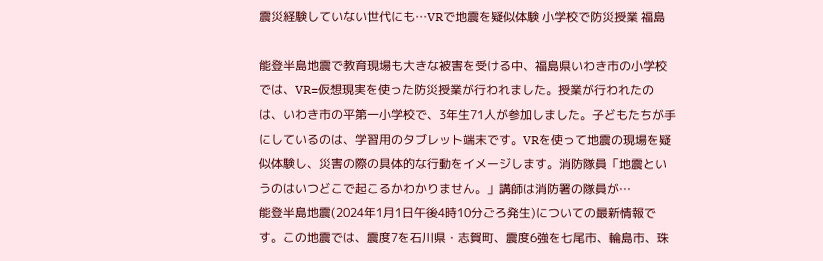震災経験していない世代にも…VRで地震を疑似体験 小学校で防災授業 福島

能登半島地震で教育現場も大きな被害を受ける中、福島県いわき市の小学校では、VR=仮想現実を使った防災授業が行われました。授業が行われたのは、いわき市の平第一小学校で、3年生71人が参加しました。子どもたちが手にしているのは、学習用のタブレット端末です。VRを使って地震の現場を疑似体験し、災害の際の具体的な行動をイメージします。消防隊員「地震というのはいつどこで起こるかわかりません。」講師は消防署の隊員が…
能登半島地震(2024年1月1日午後4時10分ごろ発生)についての最新情報です。この地震では、震度7を石川県・志賀町、震度6強を七尾市、輪島市、珠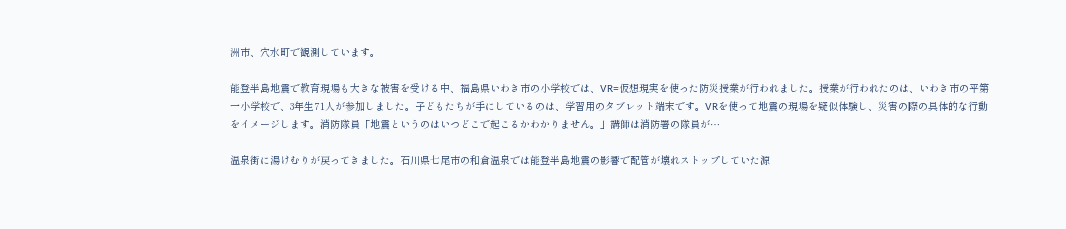洲市、穴水町で観測しています。

能登半島地震で教育現場も大きな被害を受ける中、福島県いわき市の小学校では、VR=仮想現実を使った防災授業が行われました。授業が行われたのは、いわき市の平第一小学校で、3年生71人が参加しました。子どもたちが手にしているのは、学習用のタブレット端末です。VRを使って地震の現場を疑似体験し、災害の際の具体的な行動をイメージします。消防隊員「地震というのはいつどこで起こるかわかりません。」講師は消防署の隊員が…

温泉街に湯けむりが戻ってきました。石川県七尾市の和倉温泉では能登半島地震の影響で配管が壊れストップしていた源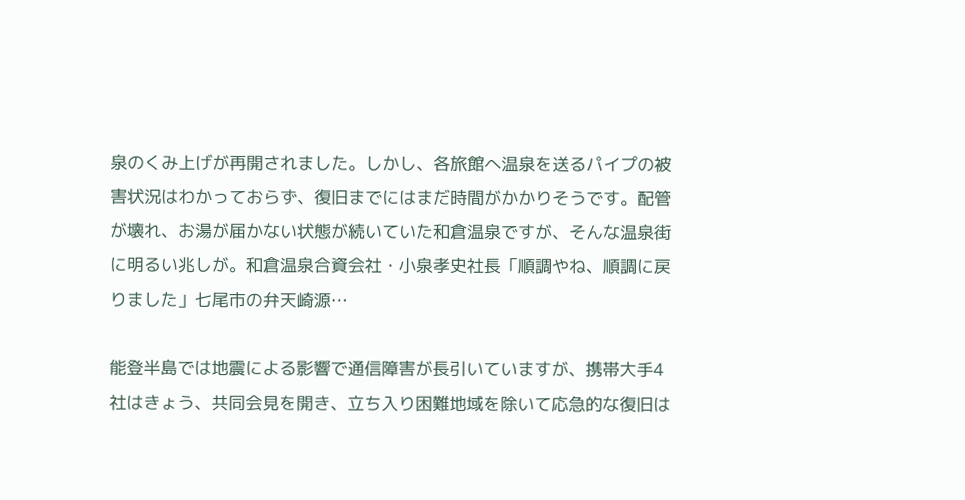泉のくみ上げが再開されました。しかし、各旅館へ温泉を送るパイプの被害状況はわかっておらず、復旧までにはまだ時間がかかりそうです。配管が壊れ、お湯が届かない状態が続いていた和倉温泉ですが、そんな温泉街に明るい兆しが。和倉温泉合資会社・小泉孝史社長「順調やね、順調に戻りました」七尾市の弁天崎源…

能登半島では地震による影響で通信障害が長引いていますが、携帯大手4社はきょう、共同会見を開き、立ち入り困難地域を除いて応急的な復旧は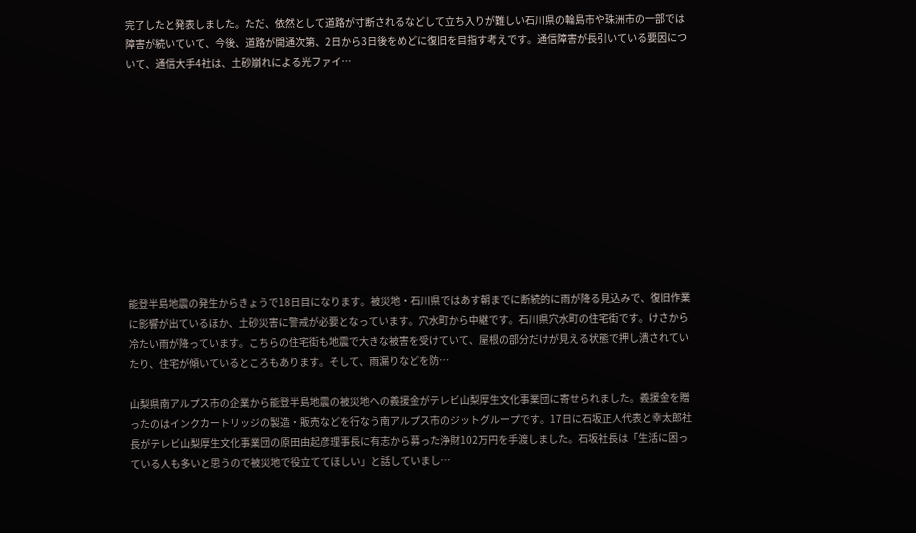完了したと発表しました。ただ、依然として道路が寸断されるなどして立ち入りが難しい石川県の輪島市や珠洲市の一部では障害が続いていて、今後、道路が開通次第、2日から3日後をめどに復旧を目指す考えです。通信障害が長引いている要因について、通信大手4社は、土砂崩れによる光ファイ…











能登半島地震の発生からきょうで18日目になります。被災地・石川県ではあす朝までに断続的に雨が降る見込みで、復旧作業に影響が出ているほか、土砂災害に警戒が必要となっています。穴水町から中継です。石川県穴水町の住宅街です。けさから冷たい雨が降っています。こちらの住宅街も地震で大きな被害を受けていて、屋根の部分だけが見える状態で押し潰されていたり、住宅が傾いているところもあります。そして、雨漏りなどを防…

山梨県南アルプス市の企業から能登半島地震の被災地への義援金がテレビ山梨厚生文化事業団に寄せられました。義援金を贈ったのはインクカートリッジの製造・販売などを行なう南アルプス市のジットグループです。17日に石坂正人代表と幸太郎社長がテレビ山梨厚生文化事業団の原田由起彦理事長に有志から募った浄財102万円を手渡しました。石坂社長は「生活に困っている人も多いと思うので被災地で役立ててほしい」と話していまし…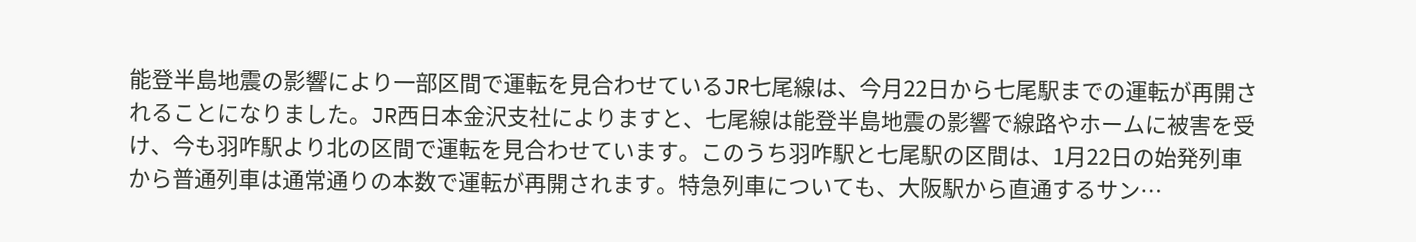能登半島地震の影響により一部区間で運転を見合わせているJR七尾線は、今月22日から七尾駅までの運転が再開されることになりました。JR西日本金沢支社によりますと、七尾線は能登半島地震の影響で線路やホームに被害を受け、今も羽咋駅より北の区間で運転を見合わせています。このうち羽咋駅と七尾駅の区間は、1月22日の始発列車から普通列車は通常通りの本数で運転が再開されます。特急列車についても、大阪駅から直通するサン…